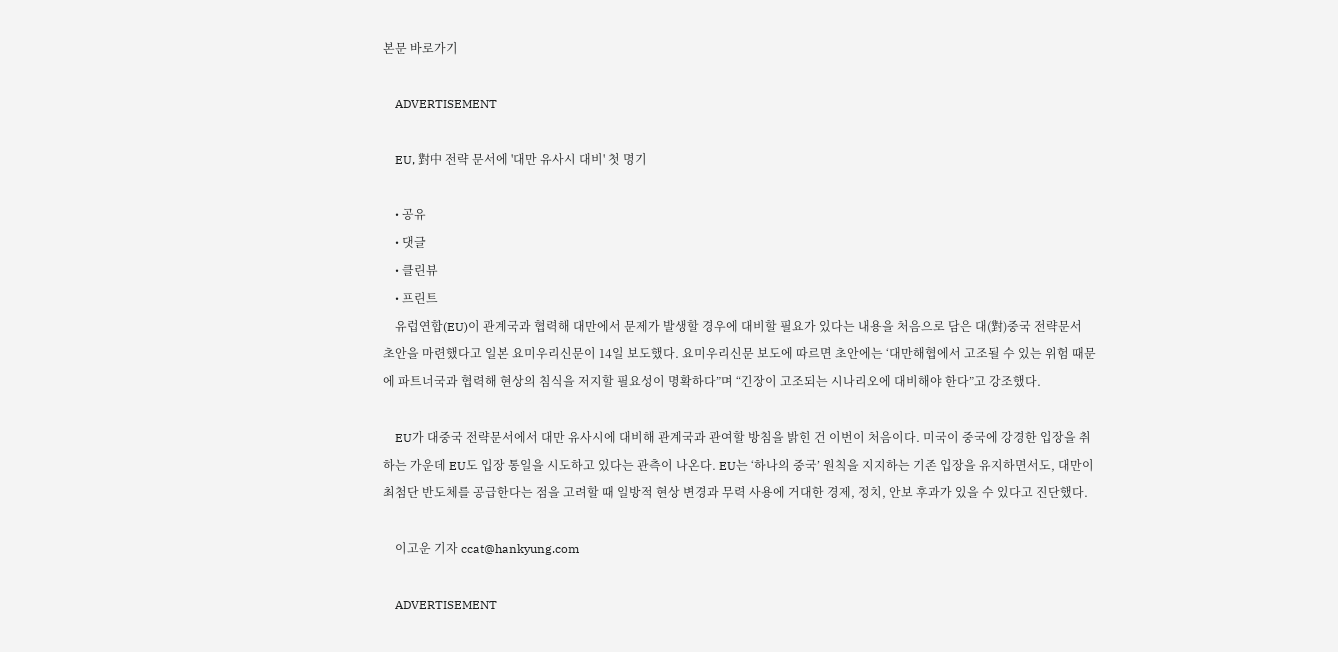본문 바로가기

    ADVERTISEMENT

    EU, 對中 전략 문서에 '대만 유사시 대비' 첫 명기

    • 공유
    • 댓글
    • 클린뷰
    • 프린트
    유럽연합(EU)이 관계국과 협력해 대만에서 문제가 발생할 경우에 대비할 필요가 있다는 내용을 처음으로 담은 대(對)중국 전략문서 초안을 마련했다고 일본 요미우리신문이 14일 보도했다. 요미우리신문 보도에 따르면 초안에는 ‘대만해협에서 고조될 수 있는 위험 때문에 파트너국과 협력해 현상의 침식을 저지할 필요성이 명확하다”며 “긴장이 고조되는 시나리오에 대비해야 한다”고 강조했다.

    EU가 대중국 전략문서에서 대만 유사시에 대비해 관계국과 관여할 방침을 밝힌 건 이번이 처음이다. 미국이 중국에 강경한 입장을 취하는 가운데 EU도 입장 통일을 시도하고 있다는 관측이 나온다. EU는 ‘하나의 중국’ 원칙을 지지하는 기존 입장을 유지하면서도, 대만이 최첨단 반도체를 공급한다는 점을 고려할 때 일방적 현상 변경과 무력 사용에 거대한 경제, 정치, 안보 후과가 있을 수 있다고 진단했다.

    이고운 기자 ccat@hankyung.com

    ADVERTISEMENT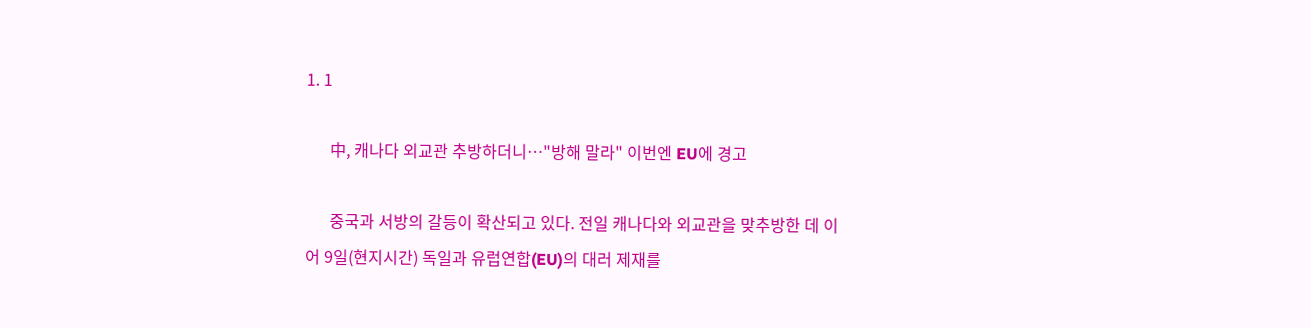1. 1

      中, 캐나다 외교관 추방하더니…"방해 말라" 이번엔 EU에 경고

      중국과 서방의 갈등이 확산되고 있다. 전일 캐나다와 외교관을 맞추방한 데 이어 9일(현지시간) 독일과 유럽연합(EU)의 대러 제재를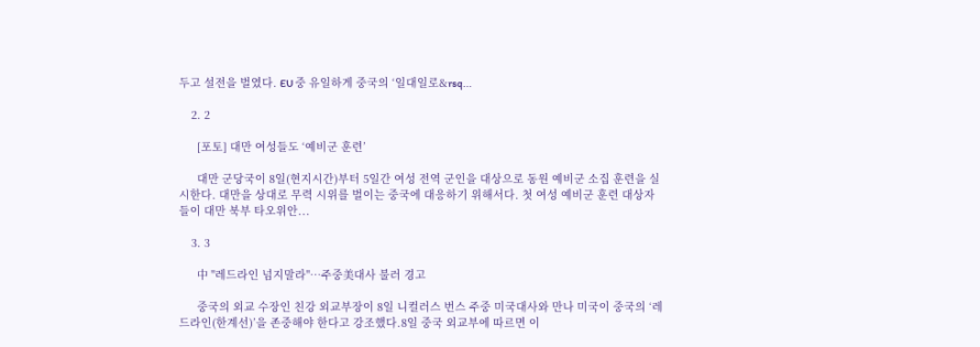두고 설전을 벌였다. EU 중 유일하게 중국의 ‘일대일로&rsq...

    2. 2

      [포토] 대만 여성들도 ‘예비군 훈련’

      대만 군당국이 8일(현지시간)부터 5일간 여성 전역 군인을 대상으로 동원 예비군 소집 훈련을 실시한다. 대만을 상대로 무력 시위를 벌이는 중국에 대응하기 위해서다. 첫 여성 예비군 훈련 대상자들이 대만 북부 타오위안...

    3. 3

      中 "레드라인 넘지말라"…주중美대사 불러 경고

      중국의 외교 수장인 친강 외교부장이 8일 니컬러스 번스 주중 미국대사와 만나 미국이 중국의 ‘레드라인(한계선)’을 존중해야 한다고 강조했다.8일 중국 외교부에 따르면 이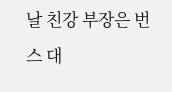날 친강 부장은 번스 대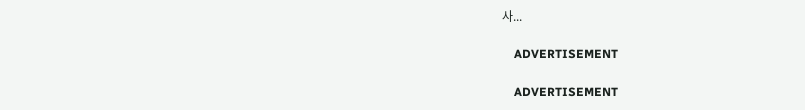사...

    ADVERTISEMENT

    ADVERTISEMENT